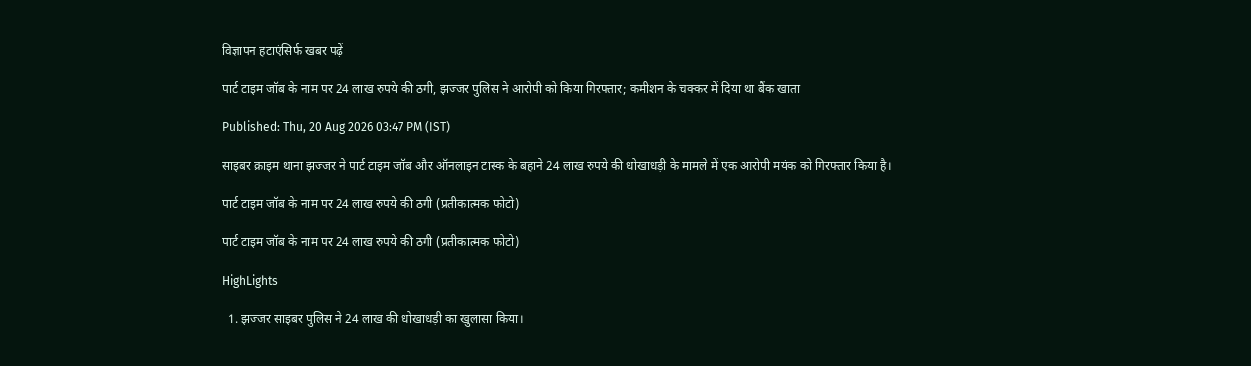विज्ञापन हटाएंसिर्फ खबर पढ़ें

पार्ट टाइम जॉब के नाम पर 24 लाख रुपये की ठगी, झज्जर पुलिस ने आरोपी को किया गिरफ्तार; कमीशन के चक्कर में दिया था बैंक खाता

Published: Thu, 20 Aug 2026 03:47 PM (IST)

साइबर क्राइम थाना झज्जर ने पार्ट टाइम जॉब और ऑनलाइन टास्क के बहाने 24 लाख रुपये की धोखाधड़ी के मामले में एक आरोपी मयंक को गिरफ्तार किया है।

पार्ट टाइम जॉब के नाम पर 24 लाख रुपये की ठगी (प्रतीकात्मक फोटो)

पार्ट टाइम जॉब के नाम पर 24 लाख रुपये की ठगी (प्रतीकात्मक फोटो)

HighLights

  1. झज्जर साइबर पुलिस ने 24 लाख की धोखाधड़ी का खुलासा किया।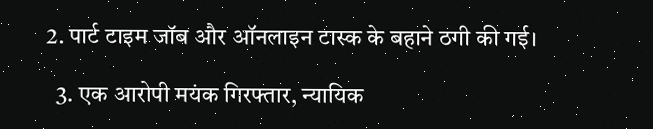2. पार्ट टाइम जॉब और ऑनलाइन टास्क के बहाने ठगी की गई।

  3. एक आरोपी मयंक गिरफ्तार, न्यायिक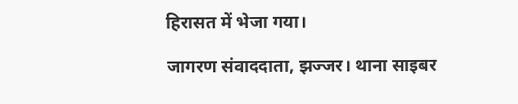हिरासत में भेजा गया।

जागरण संवाददाता, झज्जर। थाना साइबर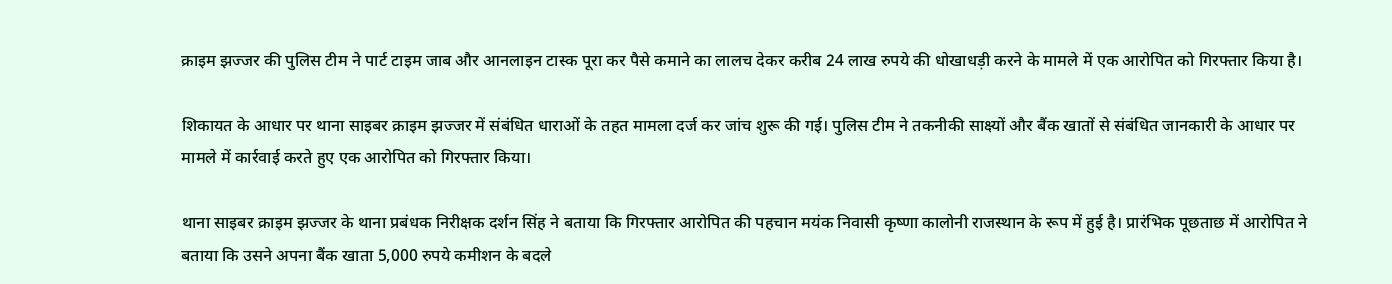क्राइम झज्जर की पुलिस टीम ने पार्ट टाइम जाब और आनलाइन टास्क पूरा कर पैसे कमाने का लालच देकर करीब 24 लाख रुपये की धोखाधड़ी करने के मामले में एक आरोपित को गिरफ्तार किया है।

शिकायत के आधार पर थाना साइबर क्राइम झज्जर में संबंधित धाराओं के तहत मामला दर्ज कर जांच शुरू की गई। पुलिस टीम ने तकनीकी साक्ष्यों और बैंक खातों से संबंधित जानकारी के आधार पर मामले में कार्रवाई करते हुए एक आरोपित को गिरफ्तार किया।

थाना साइबर क्राइम झज्जर के थाना प्रबंधक निरीक्षक दर्शन सिंह ने बताया कि गिरफ्तार आरोपित की पहचान मयंक निवासी कृष्णा कालोनी राजस्थान के रूप में हुई है। प्रारंभिक पूछताछ में आरोपित ने बताया कि उसने अपना बैंक खाता 5,000 रुपये कमीशन के बदले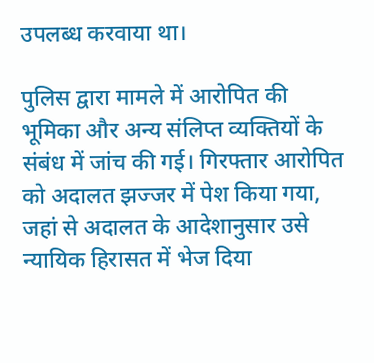उपलब्ध करवाया था।

पुलिस द्वारा मामले में आरोपित की भूमिका और अन्य संलिप्त व्यक्तियों के संबंध में जांच की गई। गिरफ्तार आरोपित को अदालत झज्जर में पेश किया गया, जहां से अदालत के आदेशानुसार उसे न्यायिक हिरासत में भेज दिया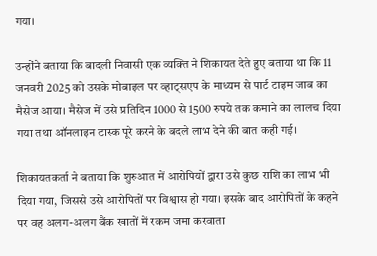गया।

उन्होंने बताया कि बादली निवासी एक व्यक्ति ने शिकायत देते हुए बताया था कि 11 जनवरी 2025 को उसके मोबाइल पर व्हाट्सएप के माध्यम से पार्ट टाइम जाब का मैसेज आया। मैसेज में उसे प्रतिदिन 1000 से 1500 रुपये तक कमाने का लालच दिया गया तथा ऑनलाइन टास्क पूरे करने के बदले लाभ देने की बात कही गई।

शिकायतकर्ता ने बताया कि शुरुआत में आरोपियों द्वारा उसे कुछ राशि का लाभ भी दिया गया, जिससे उसे आरोपितों पर विश्वास हो गया। इसके बाद आरोपितों के कहने पर वह अलग-अलग बैंक खातों में रकम जमा करवाता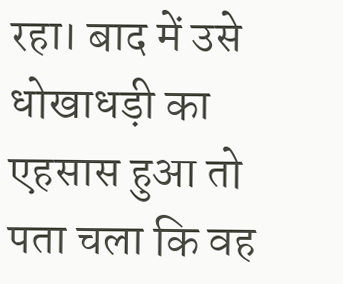रहा। बाद में उसे धोखाधड़ी का एहसास हुआ तो पता चला कि वह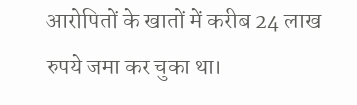आरोपितों के खातों में करीब 24 लाख रुपये जमा कर चुका था।